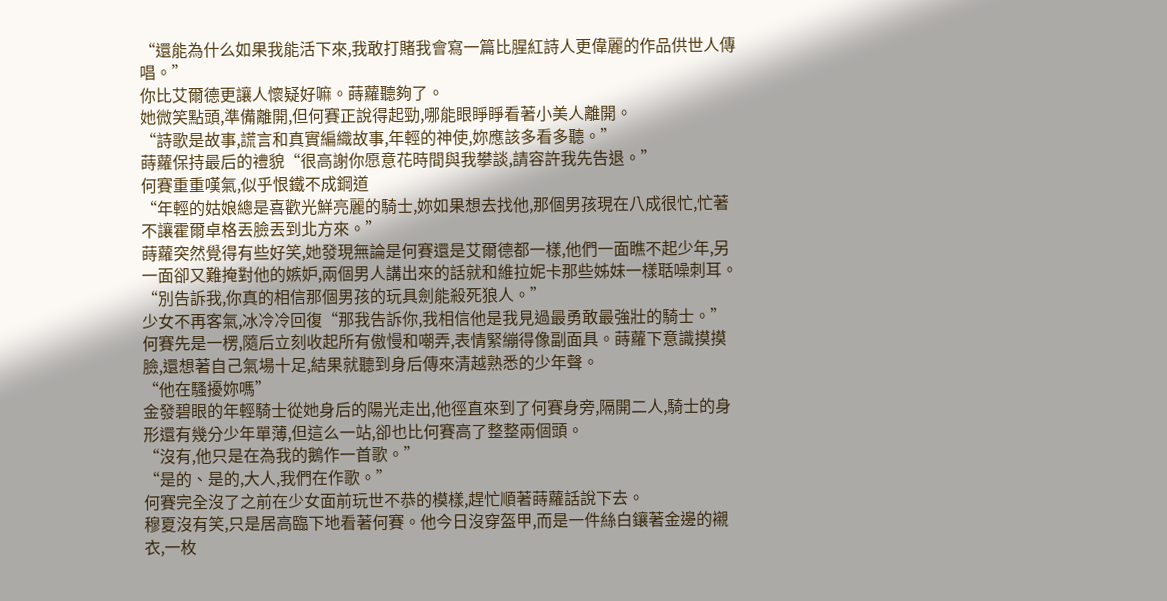“還能為什么如果我能活下來,我敢打賭我會寫一篇比腥紅詩人更偉麗的作品供世人傳唱。”
你比艾爾德更讓人懷疑好嘛。蒔蘿聽夠了。
她微笑點頭,準備離開,但何賽正說得起勁,哪能眼睜睜看著小美人離開。
“詩歌是故事,謊言和真實編織故事,年輕的神使,妳應該多看多聽。”
蒔蘿保持最后的禮貌“很高謝你愿意花時間與我攀談,請容許我先告退。”
何賽重重嘆氣,似乎恨鐵不成鋼道
“年輕的姑娘總是喜歡光鮮亮麗的騎士,妳如果想去找他,那個男孩現在八成很忙,忙著不讓霍爾卓格丟臉丟到北方來。”
蒔蘿突然覺得有些好笑,她發現無論是何賽還是艾爾德都一樣,他們一面瞧不起少年,另一面卻又難掩對他的嫉妒,兩個男人講出來的話就和維拉妮卡那些姊妹一樣聒噪刺耳。
“別告訴我,你真的相信那個男孩的玩具劍能殺死狼人。”
少女不再客氣,冰冷冷回復“那我告訴你,我相信他是我見過最勇敢最強壯的騎士。”
何賽先是一楞,隨后立刻收起所有傲慢和嘲弄,表情緊繃得像副面具。蒔蘿下意識摸摸臉,還想著自己氣場十足,結果就聽到身后傳來清越熟悉的少年聲。
“他在騷擾妳嗎”
金發碧眼的年輕騎士從她身后的陽光走出,他徑直來到了何賽身旁,隔開二人,騎士的身形還有幾分少年單薄,但這么一站,卻也比何賽高了整整兩個頭。
“沒有,他只是在為我的鵝作一首歌。”
“是的、是的,大人,我們在作歌。”
何賽完全沒了之前在少女面前玩世不恭的模樣,趕忙順著蒔蘿話說下去。
穆夏沒有笑,只是居高臨下地看著何賽。他今日沒穿盔甲,而是一件絲白鑲著金邊的襯衣,一枚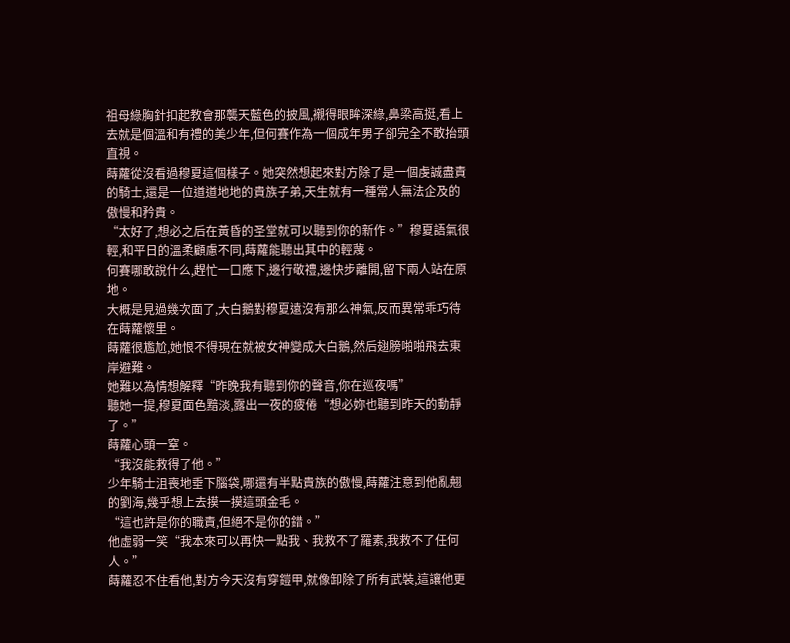祖母綠胸針扣起教會那襲天藍色的披風,襯得眼眸深綠,鼻梁高挺,看上去就是個溫和有禮的美少年,但何賽作為一個成年男子卻完全不敢抬頭直視。
蒔蘿從沒看過穆夏這個樣子。她突然想起來對方除了是一個虔誠盡責的騎士,還是一位道道地地的貴族子弟,天生就有一種常人無法企及的傲慢和矜貴。
“太好了,想必之后在黃昏的圣堂就可以聽到你的新作。”穆夏語氣很輕,和平日的溫柔顧慮不同,蒔蘿能聽出其中的輕蔑。
何賽哪敢說什么,趕忙一口應下,邊行敬禮,邊快步離開,留下兩人站在原地。
大概是見過幾次面了,大白鵝對穆夏遠沒有那么神氣,反而異常乖巧待在蒔蘿懷里。
蒔蘿很尷尬,她恨不得現在就被女神變成大白鵝,然后翅膀啪啪飛去東岸避難。
她難以為情想解釋“昨晚我有聽到你的聲音,你在巡夜嗎”
聽她一提,穆夏面色黯淡,露出一夜的疲倦“想必妳也聽到昨天的動靜了。”
蒔蘿心頭一窒。
“我沒能救得了他。”
少年騎士沮喪地垂下腦袋,哪還有半點貴族的傲慢,蒔蘿注意到他亂翹的劉海,幾乎想上去摸一摸這頭金毛。
“這也許是你的職責,但絕不是你的錯。”
他虛弱一笑“我本來可以再快一點我、我救不了羅素,我救不了任何人。”
蒔蘿忍不住看他,對方今天沒有穿鎧甲,就像卸除了所有武裝,這讓他更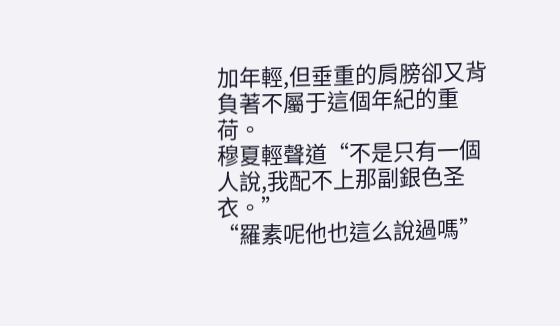加年輕,但垂重的肩膀卻又背負著不屬于這個年紀的重荷。
穆夏輕聲道“不是只有一個人說,我配不上那副銀色圣衣。”
“羅素呢他也這么說過嗎”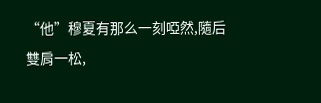“他”穆夏有那么一刻啞然,隨后雙肩一松,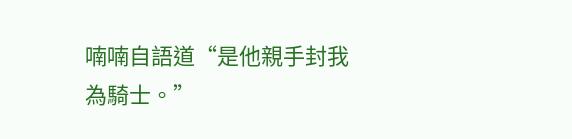喃喃自語道“是他親手封我為騎士。”